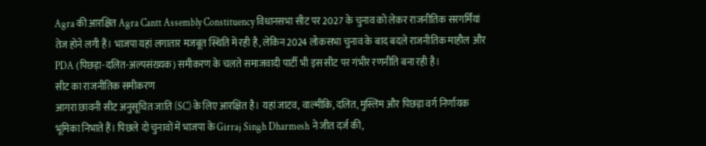Agra की आरक्षित Agra Cantt Assembly Constituency विधानसभा सीट पर 2027 के चुनाव को लेकर राजनीतिक सरगर्मियां तेज होने लगी हैं। भाजपा यहां लगातार मजबूत स्थिति में रही है, लेकिन 2024 लोकसभा चुनाव के बाद बदले राजनीतिक माहौल और PDA (पिछड़ा-दलित-अल्पसंख्यक) समीकरण के चलते समाजवादी पार्टी भी इस सीट पर गंभीर रणनीति बना रही है।
सीट का राजनीतिक समीकरण
आगरा छावनी सीट अनुसूचित जाति (SC) के लिए आरक्षित है। यहां जाटव, वाल्मीकि, दलित, मुस्लिम और पिछड़ा वर्ग निर्णायक भूमिका निभाते हैं। पिछले दो चुनावों में भाजपा के Girraj Singh Dharmesh ने जीत दर्ज की,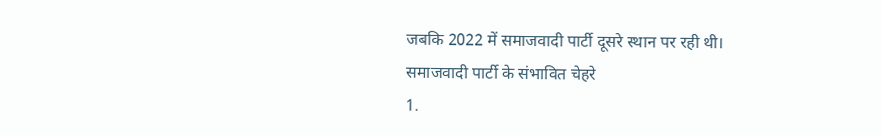जबकि 2022 में समाजवादी पार्टी दूसरे स्थान पर रही थी।
समाजवादी पार्टी के संभावित चेहरे
1.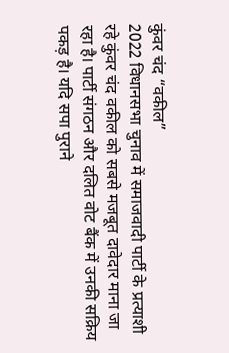कुंवर चंद “वकील”
2022 विधानसभा चुनाव में समाजवादी पार्टी के प्रत्याशी रहे कुंवर चंद वकील को सबसे मजबूत दावेदार माना जा रहा है। पार्टी संगठन और दलित वोट बैंक में उनकी सक्रिय पकड़ है। यदि सपा पुराने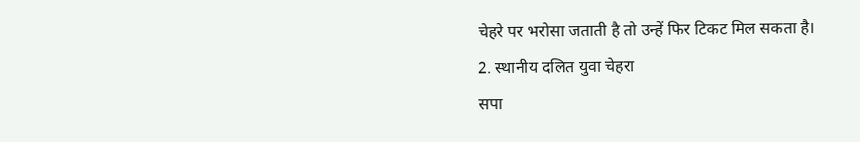चेहरे पर भरोसा जताती है तो उन्हें फिर टिकट मिल सकता है।
2. स्थानीय दलित युवा चेहरा
सपा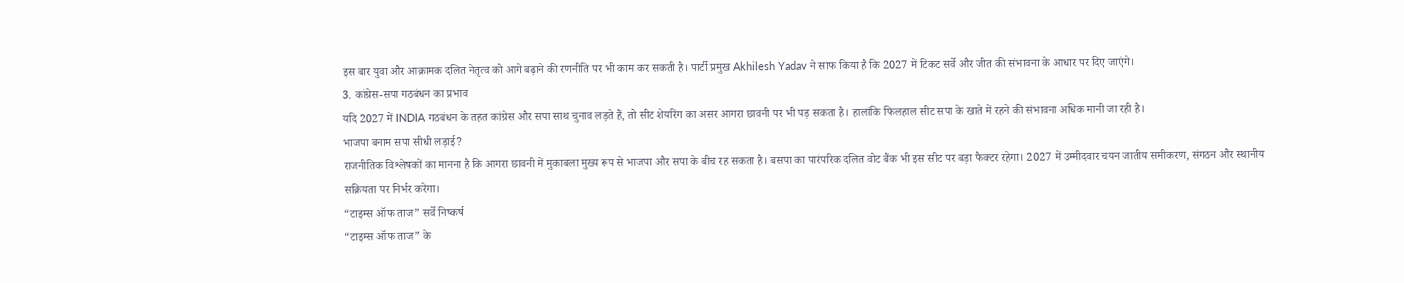इस बार युवा और आक्रामक दलित नेतृत्व को आगे बढ़ाने की रणनीति पर भी काम कर सकती है। पार्टी प्रमुख Akhilesh Yadav ने साफ किया है कि 2027 में टिकट सर्वे और जीत की संभावना के आधार पर दिए जाएंगे।
3. कांग्रेस-सपा गठबंधन का प्रभाव
यदि 2027 में INDIA गठबंधन के तहत कांग्रेस और सपा साथ चुनाव लड़ते हैं, तो सीट शेयरिंग का असर आगरा छावनी पर भी पड़ सकता है। हालांकि फिलहाल सीट सपा के खाते में रहने की संभावना अधिक मानी जा रही है।
भाजपा बनाम सपा सीधी लड़ाई?
राजनीतिक विश्लेषकों का मानना है कि आगरा छावनी में मुकाबला मुख्य रूप से भाजपा और सपा के बीच रह सकता है। बसपा का पारंपरिक दलित वोट बैंक भी इस सीट पर बड़ा फैक्टर रहेगा। 2027 में उम्मीदवार चयन जातीय समीकरण, संगठन और स्थानीय सक्रियता पर निर्भर करेगा।
“टाइम्स ऑफ ताज” सर्वे निष्कर्ष
“टाइम्स ऑफ ताज” के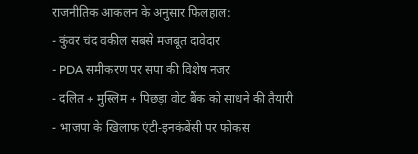राजनीतिक आकलन के अनुसार फिलहाल:
- कुंवर चंद वकील सबसे मजबूत दावेदार
- PDA समीकरण पर सपा की विशेष नजर
- दलित + मुस्लिम + पिछड़ा वोट बैंक को साधने की तैयारी
- भाजपा के खिलाफ एंटी-इनकंबेंसी पर फोकस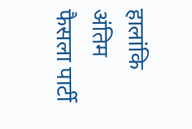हालांकि अंतिम फैसला पार्टी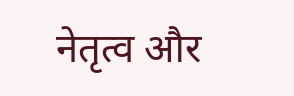नेतृत्व और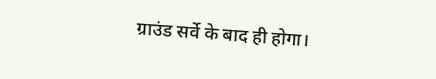ग्राउंड सर्वे के बाद ही होगा।